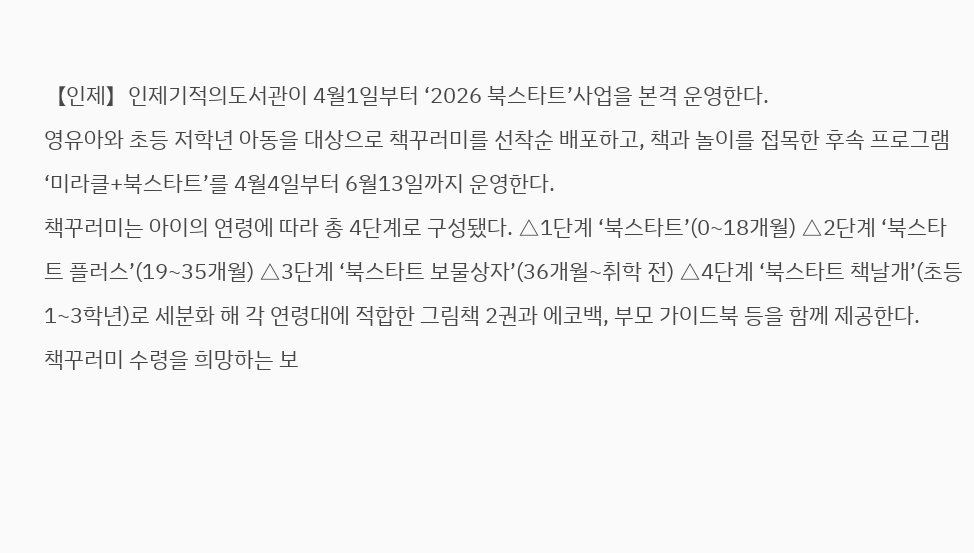【인제】인제기적의도서관이 4월1일부터 ‘2026 북스타트’사업을 본격 운영한다.
영유아와 초등 저학년 아동을 대상으로 책꾸러미를 선착순 배포하고, 책과 놀이를 접목한 후속 프로그램 ‘미라클+북스타트’를 4월4일부터 6월13일까지 운영한다.
책꾸러미는 아이의 연령에 따라 총 4단계로 구성됐다. △1단계 ‘북스타트’(0~18개월) △2단계 ‘북스타트 플러스’(19~35개월) △3단계 ‘북스타트 보물상자’(36개월~취학 전) △4단계 ‘북스타트 책날개’(초등 1~3학년)로 세분화 해 각 연령대에 적합한 그림책 2권과 에코백, 부모 가이드북 등을 함께 제공한다.
책꾸러미 수령을 희망하는 보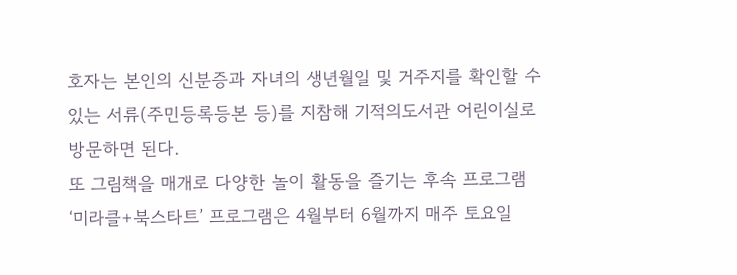호자는 본인의 신분증과 자녀의 생년월일 및 거주지를 확인할 수 있는 서류(주민등록등본 등)를 지참해 기적의도서관 어린이실로 방문하면 된다.
또 그림책을 매개로 다양한 놀이 활동을 즐기는 후속 프로그램 ‘미라클+북스타트’ 프로그램은 4월부터 6월까지 매주 토요일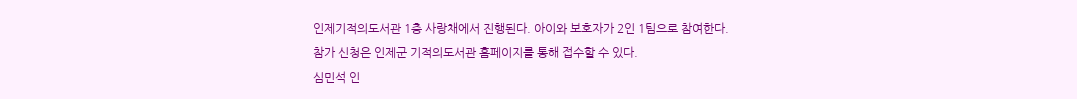인제기적의도서관 1층 사랑채에서 진행된다. 아이와 보호자가 2인 1팀으로 참여한다.
참가 신청은 인제군 기적의도서관 홈페이지를 통해 접수할 수 있다.
심민석 인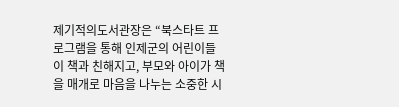제기적의도서관장은 “북스타트 프로그램을 통해 인제군의 어린이들이 책과 친해지고, 부모와 아이가 책을 매개로 마음을 나누는 소중한 시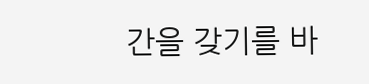간을 갖기를 바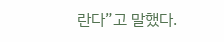란다”고 말했다.